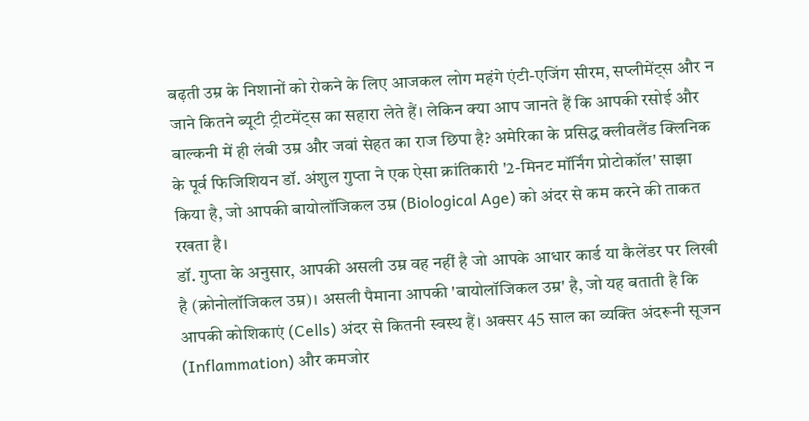बढ़ती उम्र के निशानों को रोकने के लिए आजकल लोग महंगे एंटी-एजिंग सीरम, सप्लीमेंट्स और न जाने कितने ब्यूटी ट्रीटमेंट्स का सहारा लेते हैं। लेकिन क्या आप जानते हैं कि आपकी रसोई और बाल्कनी में ही लंबी उम्र और जवां सेहत का राज छिपा है? अमेरिका के प्रसिद्ध क्लीवलैंड क्लिनिक के पूर्व फिजिशियन डॉ. अंशुल गुप्ता ने एक ऐसा क्रांतिकारी '2-मिनट मॉर्निंग प्रोटोकॉल' साझा किया है, जो आपकी बायोलॉजिकल उम्र (Biological Age) को अंदर से कम करने की ताकत रखता है।
डॉ. गुप्ता के अनुसार, आपकी असली उम्र वह नहीं है जो आपके आधार कार्ड या कैलेंडर पर लिखी है (क्रोनोलॉजिकल उम्र)। असली पैमाना आपकी 'बायोलॉजिकल उम्र' है, जो यह बताती है कि आपकी कोशिकाएं (Cells) अंदर से कितनी स्वस्थ हैं। अक्सर 45 साल का व्यक्ति अंदरूनी सूजन (Inflammation) और कमजोर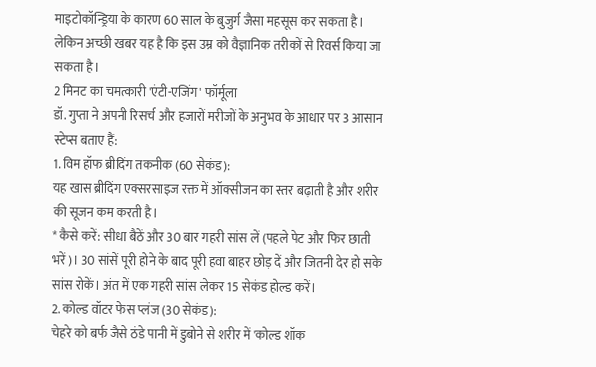माइटोकॉन्ड्रिया के कारण 60 साल के बुजुर्ग जैसा महसूस कर सकता है। लेकिन अच्छी खबर यह है कि इस उम्र को वैज्ञानिक तरीकों से रिवर्स किया जा सकता है।
2 मिनट का चमत्कारी 'एंटी-एजिंग' फॉर्मूला
डॉ. गुप्ता ने अपनी रिसर्च और हजारों मरीजों के अनुभव के आधार पर 3 आसान स्टेप्स बताए हैं:
1. विम हॉफ ब्रीदिंग तकनीक (60 सेकंड):
यह खास ब्रीदिंग एक्सरसाइज रक्त में ऑक्सीजन का स्तर बढ़ाती है और शरीर की सूजन कम करती है।
* कैसे करें: सीधा बैठें और 30 बार गहरी सांस लें (पहले पेट और फिर छाती भरें)। 30 सांसें पूरी होने के बाद पूरी हवा बाहर छोड़ दें और जितनी देर हो सके सांस रोकें। अंत में एक गहरी सांस लेकर 15 सेकंड होल्ड करें।
2. कोल्ड वॉटर फेस प्लंज (30 सेकंड):
चेहरे को बर्फ जैसे ठंडे पानी में डुबोने से शरीर में 'कोल्ड शॉक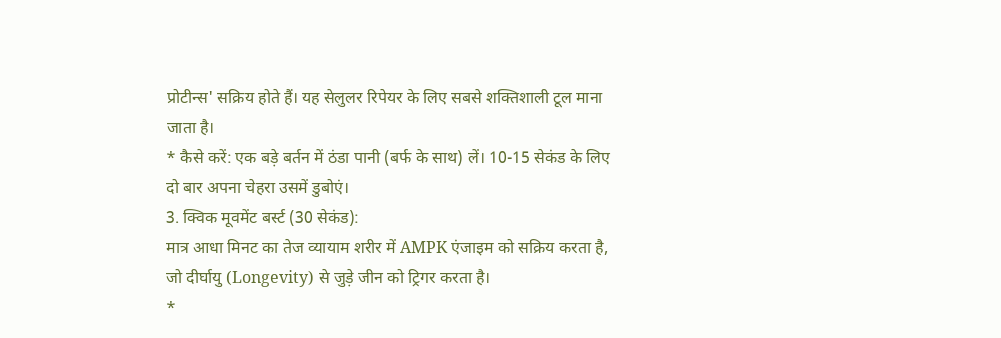प्रोटीन्स' सक्रिय होते हैं। यह सेलुलर रिपेयर के लिए सबसे शक्तिशाली टूल माना जाता है।
* कैसे करें: एक बड़े बर्तन में ठंडा पानी (बर्फ के साथ) लें। 10-15 सेकंड के लिए दो बार अपना चेहरा उसमें डुबोएं।
3. क्विक मूवमेंट बर्स्ट (30 सेकंड):
मात्र आधा मिनट का तेज व्यायाम शरीर में AMPK एंजाइम को सक्रिय करता है, जो दीर्घायु (Longevity) से जुड़े जीन को ट्रिगर करता है।
*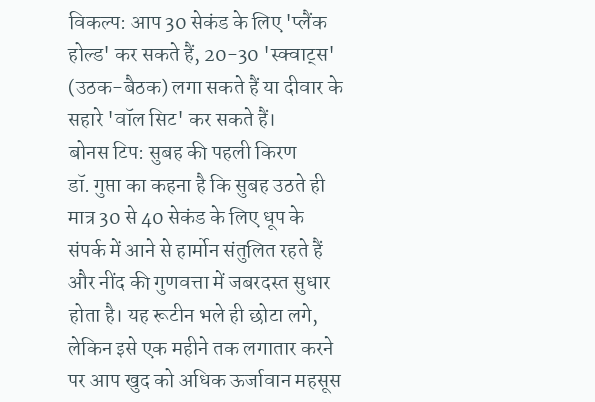विकल्प: आप 30 सेकंड के लिए 'प्लैंक होल्ड' कर सकते हैं, 20-30 'स्क्वाट्स' (उठक-बैठक) लगा सकते हैं या दीवार के सहारे 'वॉल सिट' कर सकते हैं।
बोनस टिप: सुबह की पहली किरण
डॉ. गुप्ता का कहना है कि सुबह उठते ही मात्र 30 से 40 सेकंड के लिए धूप के संपर्क में आने से हार्मोन संतुलित रहते हैं और नींद की गुणवत्ता में जबरदस्त सुधार होता है। यह रूटीन भले ही छोटा लगे, लेकिन इसे एक महीने तक लगातार करने पर आप खुद को अधिक ऊर्जावान महसूस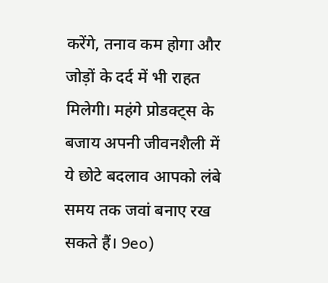करेंगे, तनाव कम होगा और जोड़ों के दर्द में भी राहत मिलेगी। महंगे प्रोडक्ट्स के बजाय अपनी जीवनशैली में ये छोटे बदलाव आपको लंबे समय तक जवां बनाए रख सकते हैं। 9eo)